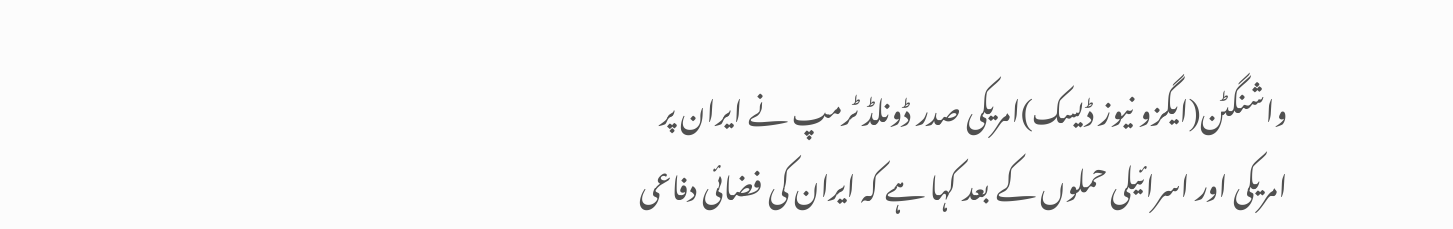واشنگٹن(ایگزو نیوز ڈیسک)امریکی صدر ڈونلڈ ٹرمپ نے ایران پر امریکی اور اسرائیلی حملوں کے بعد کہا ہے کہ ایران کی فضائی دفاعی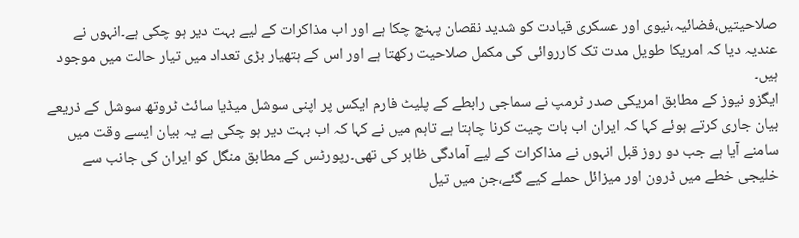صلاحیتیں،فضائیہ،نیوی اور عسکری قیادت کو شدید نقصان پہنچ چکا ہے اور اب مذاکرات کے لیے بہت دیر ہو چکی ہے۔انہوں نے عندیہ دیا کہ امریکا طویل مدت تک کارروائی کی مکمل صلاحیت رکھتا ہے اور اس کے ہتھیار بڑی تعداد میں تیار حالت میں موجود ہیں۔
ایگزو نیوز کے مطابق امریکی صدر ٹرمپ نے سماجی رابطے کے پلیٹ فارم ایکس پر اپنی سوشل میڈیا سائٹ ٹروتھ سوشل کے ذریعے بیان جاری کرتے ہوئے کہا کہ ایران اب بات چیت کرنا چاہتا ہے تاہم میں نے کہا کہ اب بہت دیر ہو چکی ہے یہ بیان ایسے وقت میں سامنے آیا ہے جب دو روز قبل انہوں نے مذاکرات کے لیے آمادگی ظاہر کی تھی۔رپورٹس کے مطابق منگل کو ایران کی جانب سے خلیجی خطے میں ڈرون اور میزائل حملے کیے گئے،جن میں تیل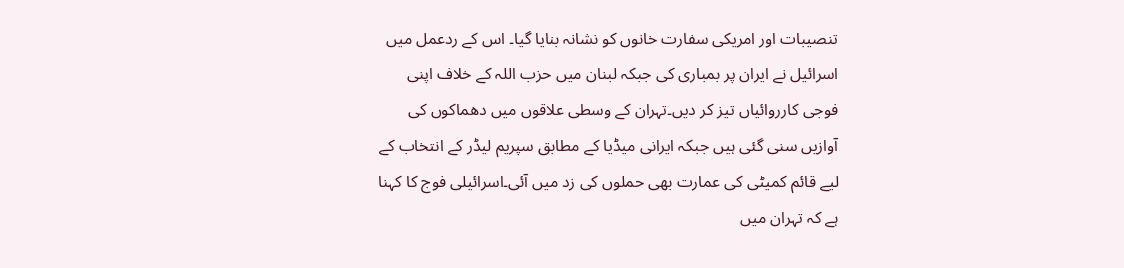تنصیبات اور امریکی سفارت خانوں کو نشانہ بنایا گیا۔ اس کے ردعمل میں اسرائیل نے ایران پر بمباری کی جبکہ لبنان میں حزب اللہ کے خلاف اپنی فوجی کارروائیاں تیز کر دیں۔تہران کے وسطی علاقوں میں دھماکوں کی آوازیں سنی گئی ہیں جبکہ ایرانی میڈیا کے مطابق سپریم لیڈر کے انتخاب کے لیے قائم کمیٹی کی عمارت بھی حملوں کی زد میں آئی۔اسرائیلی فوج کا کہنا ہے کہ تہران میں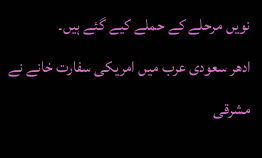نویں مرحلے کے حملے کیے گئے ہیں۔
ادھر سعودی عرب میں امریکی سفارت خانے نے مشرقی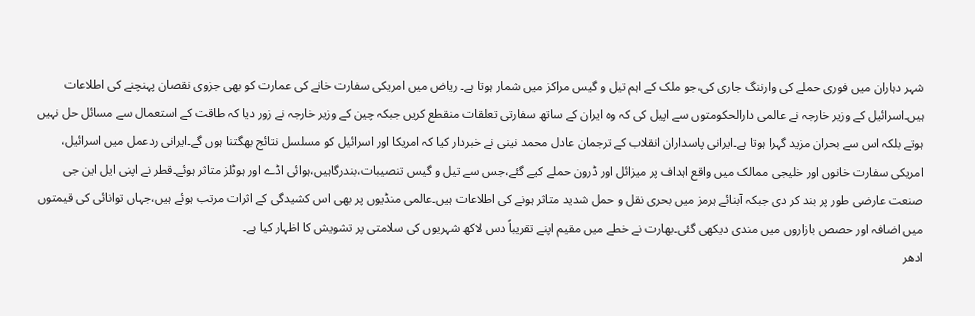شہر دہاران میں فوری حملے کی وارننگ جاری کی،جو ملک کے اہم تیل و گیس مراکز میں شمار ہوتا ہے۔ ریاض میں امریکی سفارت خانے کی عمارت کو بھی جزوی نقصان پہنچنے کی اطلاعات ہیں۔اسرائیل کے وزیر خارجہ نے عالمی دارالحکومتوں سے اپیل کی کہ وہ ایران کے ساتھ سفارتی تعلقات منقطع کریں جبکہ چین کے وزیر خارجہ نے زور دیا کہ طاقت کے استعمال سے مسائل حل نہیں ہوتے بلکہ اس سے بحران مزید گہرا ہوتا ہے۔ایرانی پاسداران انقلاب کے ترجمان عادل محمد نینی نے خبردار کیا کہ امریکا اور اسرائیل کو مسلسل نتائج بھگتنا ہوں گے۔ایرانی ردعمل میں اسرائیل، امریکی سفارت خانوں اور خلیجی ممالک میں واقع اہداف پر میزائل اور ڈرون حملے کیے گئے،جس سے تیل و گیس تنصیبات،بندرگاہیں،ہوائی اڈے اور ہوٹلز متاثر ہوئے۔قطر نے اپنی ایل این جی صنعت عارضی طور پر بند کر دی جبکہ آبنائے ہرمز میں بحری نقل و حمل شدید متاثر ہونے کی اطلاعات ہیں۔عالمی منڈیوں پر بھی اس کشیدگی کے اثرات مرتب ہوئے ہیں،جہاں توانائی کی قیمتوں میں اضافہ اور حصص بازاروں میں مندی دیکھی گئی۔بھارت نے خطے میں مقیم اپنے تقریباً دس لاکھ شہریوں کی سلامتی پر تشویش کا اظہار کیا ہے۔
ادھر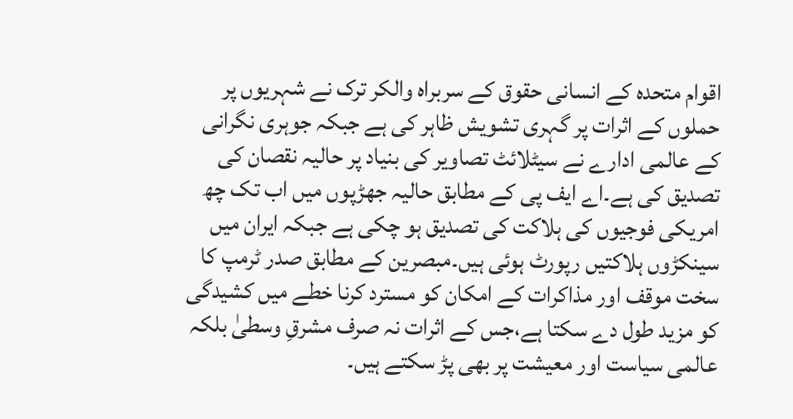اقوام متحدہ کے انسانی حقوق کے سربراہ والکر ترک نے شہریوں پر حملوں کے اثرات پر گہری تشویش ظاہر کی ہے جبکہ جوہری نگرانی کے عالمی ادارے نے سیٹلائٹ تصاویر کی بنیاد پر حالیہ نقصان کی تصدیق کی ہے۔اے ایف پی کے مطابق حالیہ جھڑپوں میں اب تک چھ امریکی فوجیوں کی ہلاکت کی تصدیق ہو چکی ہے جبکہ ایران میں سینکڑوں ہلاکتیں رپورٹ ہوئی ہیں۔مبصرین کے مطابق صدر ٹرمپ کا سخت موقف اور مذاکرات کے امکان کو مسترد کرنا خطے میں کشیدگی کو مزید طول دے سکتا ہے،جس کے اثرات نہ صرف مشرقِ وسطیٰ بلکہ عالمی سیاست اور معیشت پر بھی پڑ سکتے ہیں۔